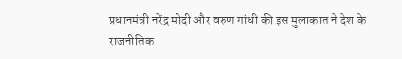प्रधानमंत्री नरेंद्र मोदी और वरुण गांधी की इस मुलाकात ने देश के राजनीतिक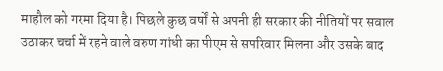माहौल को गरमा दिया है। पिछले कुछ वर्षों से अपनी ही सरकार की नीतियों पर सवाल उठाकर चर्चा में रहने वाले वरुण गांधी का पीएम से सपरिवार मिलना और उसके बाद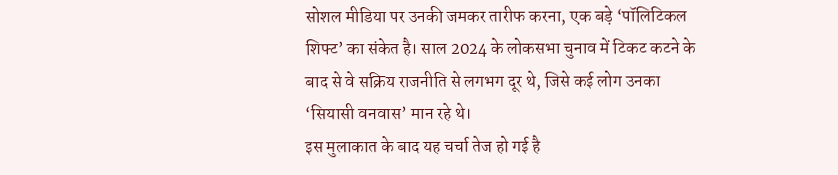सोशल मीडिया पर उनकी जमकर तारीफ करना, एक बड़े ‘पॉलिटिकल शिफ्ट’ का संकेत है। साल 2024 के लोकसभा चुनाव में टिकट कटने के बाद से वे सक्रिय राजनीति से लगभग दूर थे, जिसे कई लोग उनका ‘सियासी वनवास’ मान रहे थे।
इस मुलाकात के बाद यह चर्चा तेज हो गई है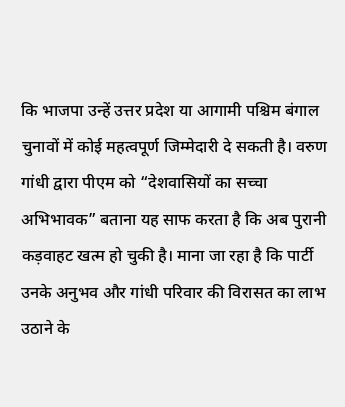कि भाजपा उन्हें उत्तर प्रदेश या आगामी पश्चिम बंगाल चुनावों में कोई महत्वपूर्ण जिम्मेदारी दे सकती है। वरुण गांधी द्वारा पीएम को “देशवासियों का सच्चा अभिभावक” बताना यह साफ करता है कि अब पुरानी कड़वाहट खत्म हो चुकी है। माना जा रहा है कि पार्टी उनके अनुभव और गांधी परिवार की विरासत का लाभ उठाने के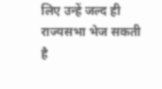लिए उन्हें जल्द ही राज्यसभा भेज सकती है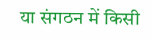या संगठन में किसी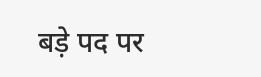बड़े पद पर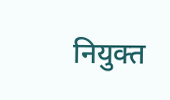नियुक्त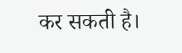कर सकती है।